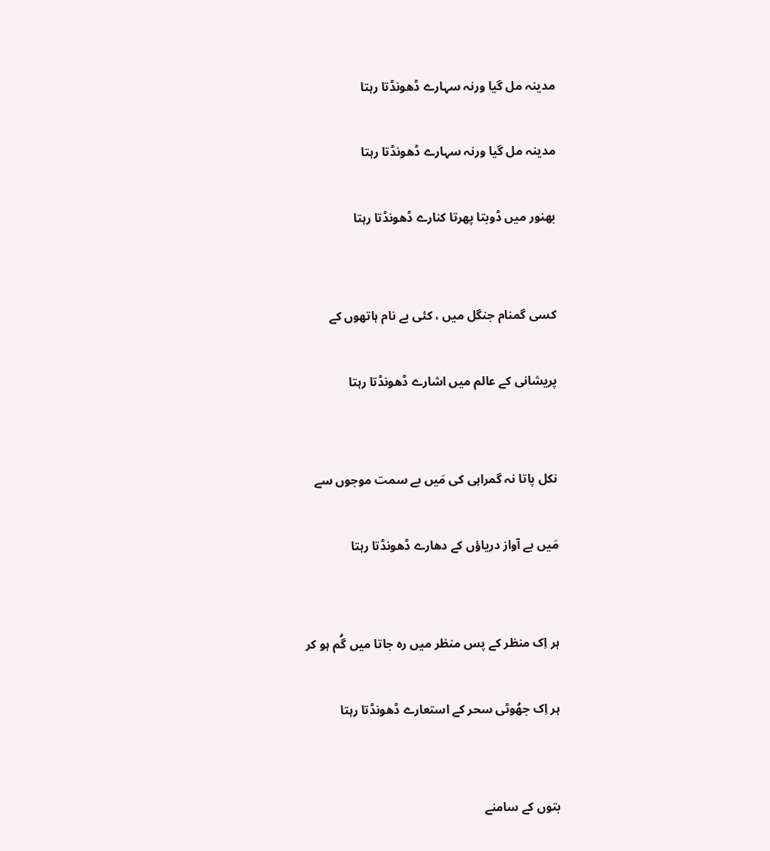مدینہ مل گیا ورنہ سہارے ڈھونڈتا رہتا

مدینہ مل گیا ورنہ سہارے ڈھونڈتا رہتا

بھنور میں ڈوبتا پھرتا کنارے ڈھونڈتا رہتا


کسی گمنام جنگل میں ، کئی بے نام ہاتھوں کے

پریشانی کے عالم میں اشارے ڈھونڈتا رہتا


نکل پاتا نہ گمراہی کی مَیں بے سمت موجوں سے

مَیں بے آواز دریاؤں کے دھارے ڈھونڈتا رہتا


ہر اِک منظر کے پس منظر میں رہ جاتا میں گُم ہو کر

ہر اِک جھُوٹی سحر کے استعارے ڈھونڈتا رہتا


بتوں کے سامنے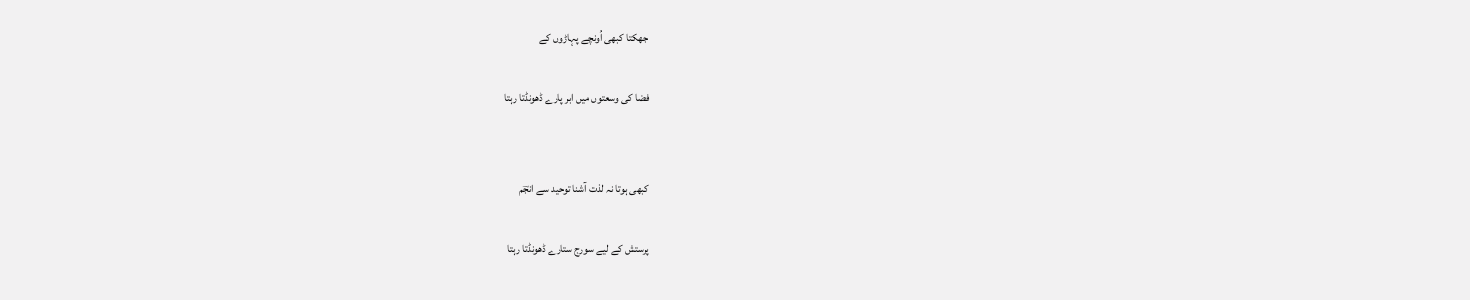جھکتا کبھی اُونچے پہاڑوں کے

فضا کی وسعتوں میں ابر پارے ڈھونڈتا رہتا


کبھی ہوتا نہ لذت آشنا توحید سے انجؔم

پرستش کے لیے سورج ستارے ڈھونڈتا رہتا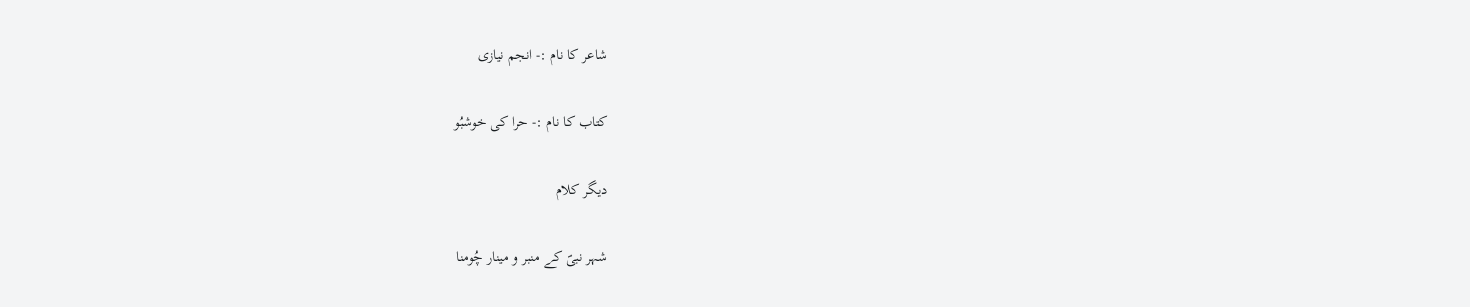شاعر کا نام :- انجم نیازی

کتاب کا نام :- حرا کی خوشبُو

دیگر کلام

شہر نبیؐ کے منبر و مینار چُومنا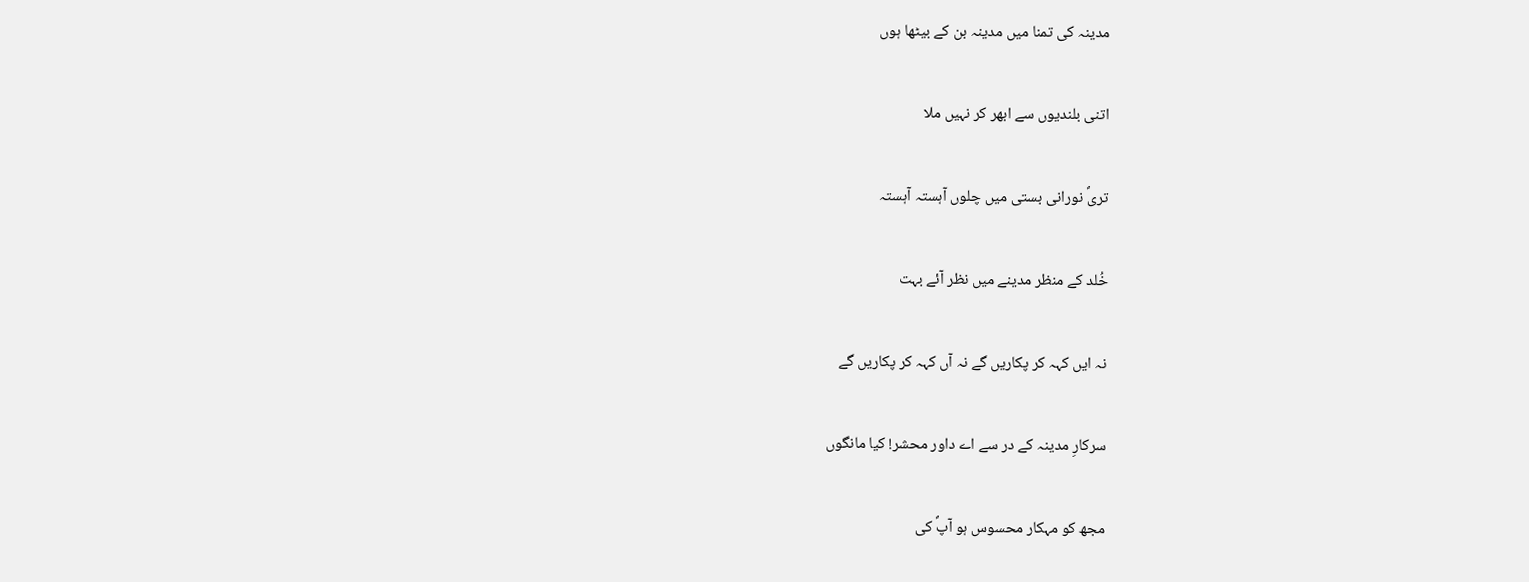مدینہ کی تمنا میں مدینہ بن کے بیٹھا ہوں

اتنی بلندیوں سے ابھر کر نہیں ملا

تریؐ نورانی بستی میں چلوں آہستہ آہستہ

خُلد کے منظر مدینے میں نظر آئے بہت

نہ ایں کہہ کر پکاریں گے نہ آں کہہ کر پکاریں گے

سرکارِ مدینہ کے در سے اے داور محشر! کیا مانگوں

مجھ کو مہکار محسوس ہو آپؐ کی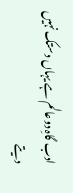ادب گاہِ دوعالم ہے یہاں دستک نہیں دیتے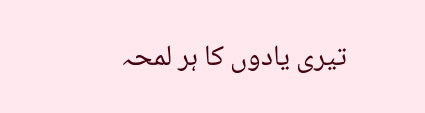تیری یادوں کا ہر لمحہ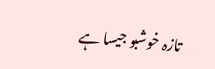تازہ خوشبو جیسا ہے